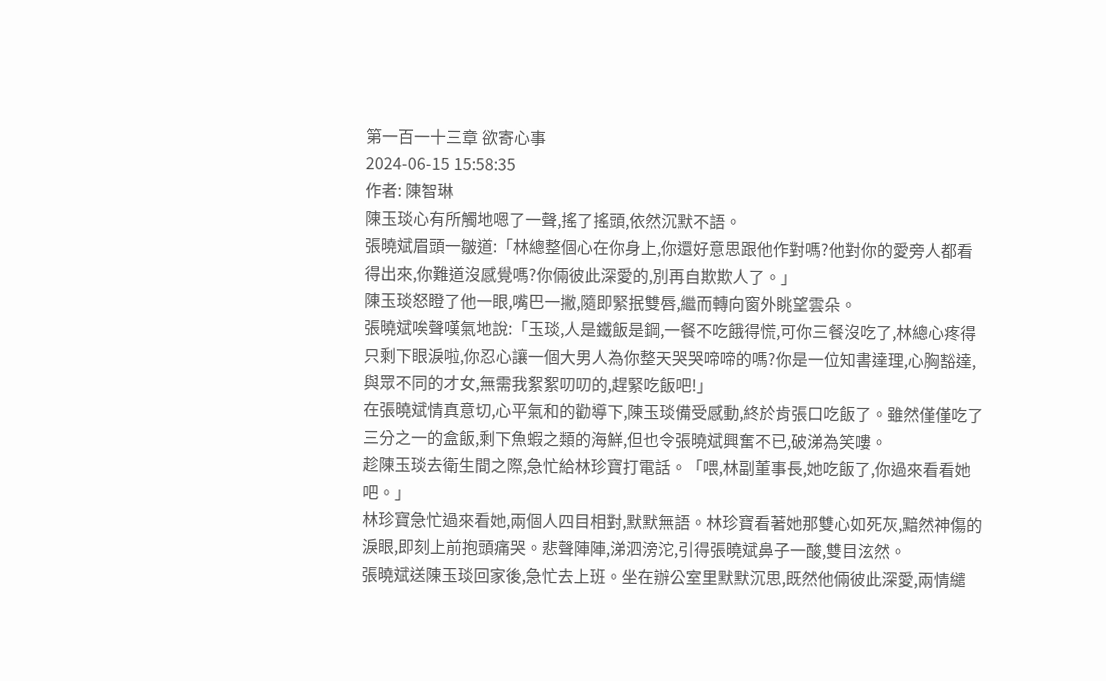第一百一十三章 欲寄心事
2024-06-15 15:58:35
作者: 陳智琳
陳玉琰心有所觸地嗯了一聲,搖了搖頭,依然沉默不語。
張曉斌眉頭一皺道:「林總整個心在你身上,你還好意思跟他作對嗎?他對你的愛旁人都看得出來,你難道沒感覺嗎?你倆彼此深愛的,別再自欺欺人了。」
陳玉琰怒瞪了他一眼,嘴巴一撇,隨即緊抿雙唇,繼而轉向窗外眺望雲朵。
張曉斌唉聲嘆氣地說:「玉琰,人是鐵飯是鋼,一餐不吃餓得慌,可你三餐沒吃了,林總心疼得只剩下眼淚啦,你忍心讓一個大男人為你整天哭哭啼啼的嗎?你是一位知書達理,心胸豁達,與眾不同的才女,無需我絮絮叨叨的,趕緊吃飯吧!」
在張曉斌情真意切,心平氣和的勸導下,陳玉琰備受感動,終於肯張口吃飯了。雖然僅僅吃了三分之一的盒飯,剩下魚蝦之類的海鮮,但也令張曉斌興奮不已,破涕為笑嘍。
趁陳玉琰去衛生間之際,急忙給林珍寶打電話。「喂,林副董事長,她吃飯了,你過來看看她吧。」
林珍寶急忙過來看她,兩個人四目相對,默默無語。林珍寶看著她那雙心如死灰,黯然神傷的淚眼,即刻上前抱頭痛哭。悲聲陣陣,涕泗滂沱,引得張曉斌鼻子一酸,雙目泫然。
張曉斌送陳玉琰回家後,急忙去上班。坐在辦公室里默默沉思,既然他倆彼此深愛,兩情繾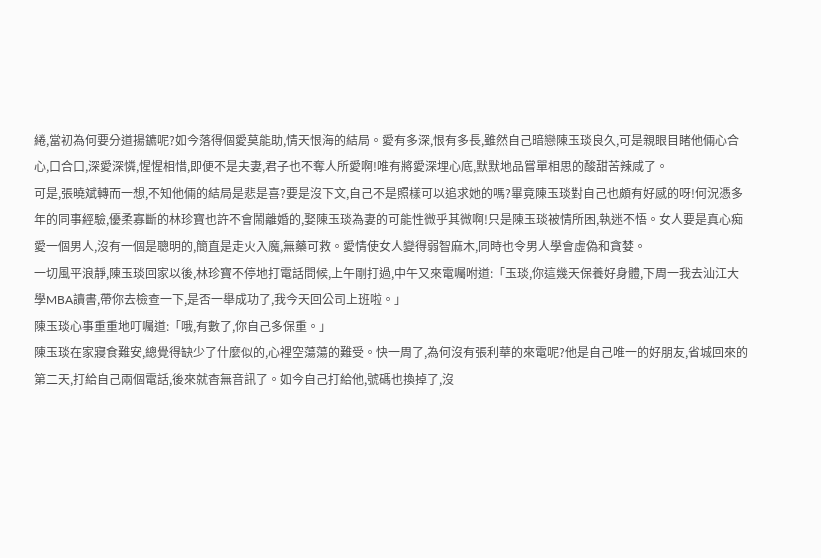綣,當初為何要分道揚鑣呢?如今落得個愛莫能助,情天恨海的結局。愛有多深,恨有多長,雖然自己暗戀陳玉琰良久,可是親眼目睹他倆心合心,口合口,深愛深憐,惺惺相惜,即便不是夫妻,君子也不奪人所愛啊!唯有將愛深埋心底,默默地品嘗單相思的酸甜苦辣咸了。
可是,張曉斌轉而一想,不知他倆的結局是悲是喜?要是沒下文,自己不是照樣可以追求她的嗎?畢竟陳玉琰對自己也頗有好感的呀!何況憑多年的同事經驗,優柔寡斷的林珍寶也許不會鬧離婚的,娶陳玉琰為妻的可能性微乎其微啊!只是陳玉琰被情所困,執迷不悟。女人要是真心痴愛一個男人,沒有一個是聰明的,簡直是走火入魔,無藥可救。愛情使女人變得弱智麻木,同時也令男人學會虛偽和貪婪。
一切風平浪靜,陳玉琰回家以後,林珍寶不停地打電話問候,上午剛打過,中午又來電囑咐道:「玉琰,你這幾天保養好身體,下周一我去汕江大學MBA讀書,帶你去檢查一下,是否一舉成功了,我今天回公司上班啦。」
陳玉琰心事重重地叮囑道:「哦,有數了,你自己多保重。」
陳玉琰在家寢食難安,總覺得缺少了什麼似的,心裡空蕩蕩的難受。快一周了,為何沒有張利華的來電呢?他是自己唯一的好朋友,省城回來的第二天,打給自己兩個電話,後來就杳無音訊了。如今自己打給他,號碼也換掉了,沒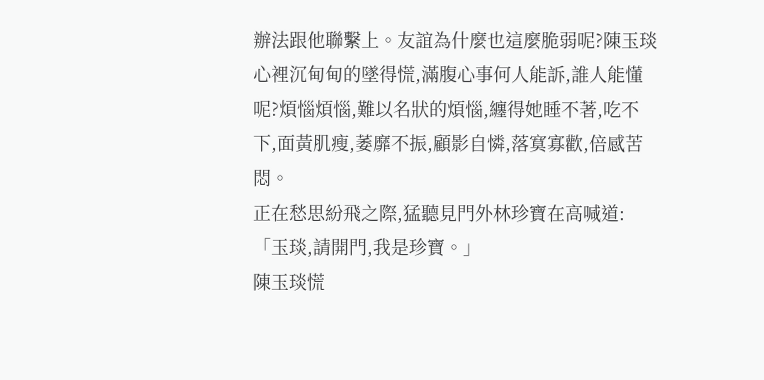辦法跟他聯繫上。友誼為什麼也這麼脆弱呢?陳玉琰心裡沉甸甸的墜得慌,滿腹心事何人能訴,誰人能懂呢?煩惱煩惱,難以名狀的煩惱,纏得她睡不著,吃不下,面黃肌瘦,萎靡不振,顧影自憐,落寞寡歡,倍感苦悶。
正在愁思紛飛之際,猛聽見門外林珍寶在高喊道:「玉琰,請開門,我是珍寶。」
陳玉琰慌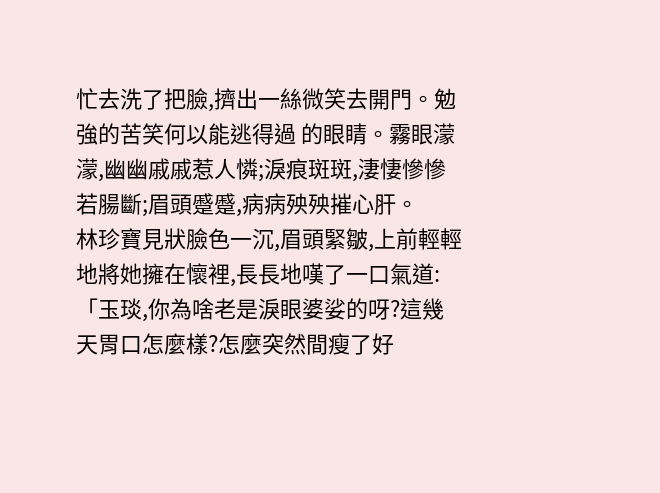忙去洗了把臉,擠出一絲微笑去開門。勉強的苦笑何以能逃得過 的眼睛。霧眼濛濛,幽幽戚戚惹人憐;淚痕斑斑,淒悽慘慘若腸斷;眉頭蹙蹙,病病殃殃摧心肝。
林珍寶見狀臉色一沉,眉頭緊皺,上前輕輕地將她擁在懷裡,長長地嘆了一口氣道:「玉琰,你為啥老是淚眼婆娑的呀?這幾天胃口怎麼樣?怎麼突然間瘦了好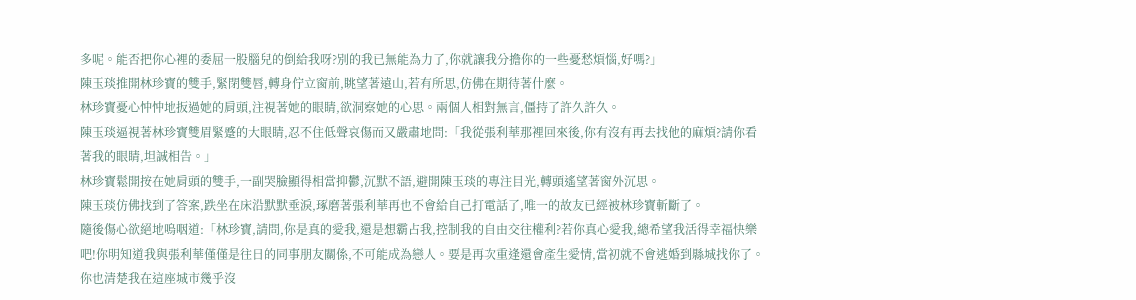多呢。能否把你心裡的委屈一股腦兒的倒給我呀?別的我已無能為力了,你就讓我分擔你的一些憂愁煩惱,好嗎?」
陳玉琰推開林珍寶的雙手,緊閉雙唇,轉身佇立窗前,眺望著遠山,若有所思,仿佛在期待著什麼。
林珍寶憂心忡忡地扳過她的肩頭,注視著她的眼睛,欲洞察她的心思。兩個人相對無言,僵持了許久許久。
陳玉琰逼視著林珍寶雙眉緊蹙的大眼睛,忍不住低聲哀傷而又嚴肅地問:「我從張利華那裡回來後,你有沒有再去找他的麻煩?請你看著我的眼睛,坦誠相告。」
林珍寶鬆開按在她肩頭的雙手,一副哭臉顯得相當抑鬱,沉默不語,避開陳玉琰的專注目光,轉頭遙望著窗外沉思。
陳玉琰仿佛找到了答案,跌坐在床沿默默垂淚,琢磨著張利華再也不會給自己打電話了,唯一的故友已經被林珍寶斬斷了。
隨後傷心欲絕地嗚咽道:「林珍寶,請問,你是真的愛我,還是想霸占我,控制我的自由交往權利?若你真心愛我,總希望我活得幸福快樂吧!你明知道我與張利華僅僅是往日的同事朋友關係,不可能成為戀人。要是再次重逢還會產生愛情,當初就不會逃婚到縣城找你了。你也清楚我在這座城市幾乎沒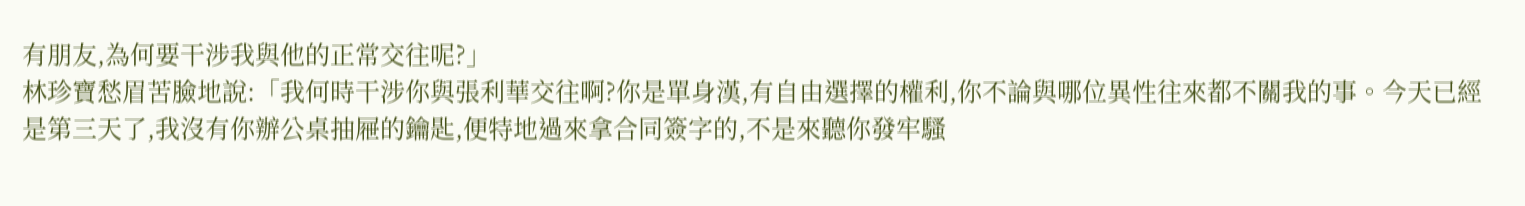有朋友,為何要干涉我與他的正常交往呢?」
林珍寶愁眉苦臉地說:「我何時干涉你與張利華交往啊?你是單身漢,有自由選擇的權利,你不論與哪位異性往來都不關我的事。今天已經是第三天了,我沒有你辦公桌抽屜的鑰匙,便特地過來拿合同簽字的,不是來聽你發牢騷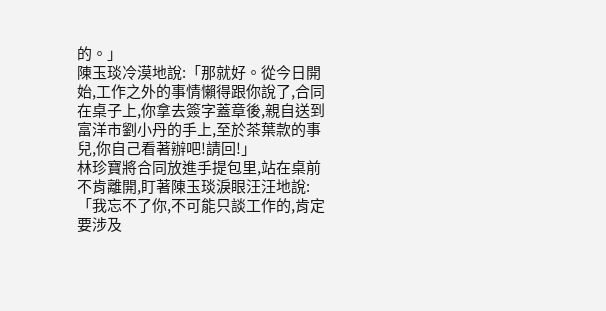的。」
陳玉琰冷漠地說:「那就好。從今日開始,工作之外的事情懶得跟你說了,合同在桌子上,你拿去簽字蓋章後,親自送到富洋市劉小丹的手上,至於茶葉款的事兒,你自己看著辦吧!請回!」
林珍寶將合同放進手提包里,站在桌前不肯離開,盯著陳玉琰淚眼汪汪地說:「我忘不了你,不可能只談工作的,肯定要涉及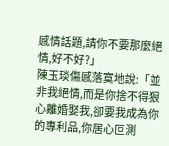感情話題,請你不要那麼絕情,好不好?」
陳玉琰傷感落寞地說:「並非我絕情,而是你捨不得狠心離婚娶我,卻要我成為你的專利品,你居心叵測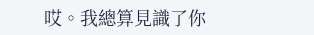哎。我總算見識了你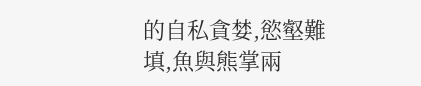的自私貪婪,慾壑難填,魚與熊掌兩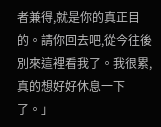者兼得,就是你的真正目的。請你回去吧,從今往後別來這裡看我了。我很累,真的想好好休息一下了。」